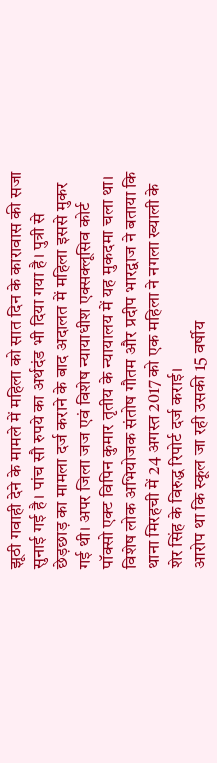झूठी गवाही देने के मामले में महिला को सात दिन के कारावास की सजा सुनाई गई है। पांच सौ रुपये का अर्थदंड भी दिया गया है। पुत्री से छेड़छाड़ का मामला दर्ज कराने के बाद अदालत में महिला इससे मुकर गई थी। अपर जिला जज एवं विशेष न्यायाधीश एक्सक्लूसिव कोर्ट पॉक्सो एक्ट विपिन कुमार तृतीय के न्यायालय में यह मुकदमा चला था। विशेष लोक अभियोजक संतोष गौतम और प्रदीप भारद्वाज ने बताया कि थाना मिरहची में 24 अगस्त 2017 को एक महिला ने नगला ख्याली के शेर सिंह के विरुद्ध रिपोर्ट दर्ज कराई।
आरोप था कि स्कूल जा रही उसकी 15 वर्षीय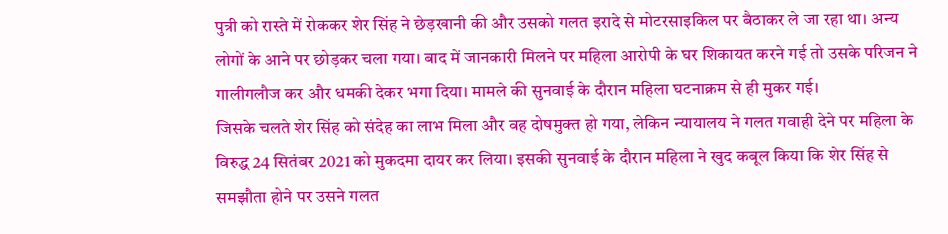पुत्री को रास्ते में रोककर शेर सिंह ने छेड़खानी की और उसको गलत इरादे से मोटरसाइकिल पर बैठाकर ले जा रहा था। अन्य लोगों के आने पर छोड़कर चला गया। बाद में जानकारी मिलने पर महिला आरोपी के घर शिकायत करने गई तो उसके परिजन ने गालीगलौज कर और धमकी देकर भगा दिया। मामले की सुनवाई के दौरान महिला घटनाक्रम से ही मुकर गई।
जिसके चलते शेर सिंह को संदेह का लाभ मिला और वह दोषमुक्त हो गया, लेकिन न्यायालय ने गलत गवाही देने पर महिला के विरुद्ध 24 सितंबर 2021 को मुकदमा दायर कर लिया। इसकी सुनवाई के दौरान महिला ने खुद कबूल किया कि शेर सिंह से समझौता होने पर उसने गलत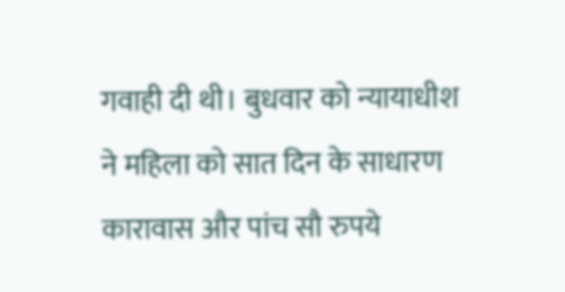गवाही दी थी। बुधवार को न्यायाधीश ने महिला को सात दिन के साधारण कारावास और पांच सौ रुपये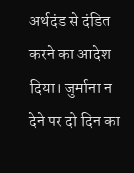अर्थदंड से दंडित करने का आदेश दिया। जुर्माना न देने पर दो दिन का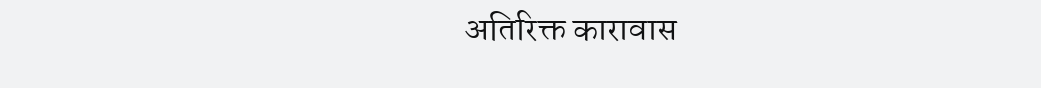अतिरिक्त कारावास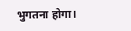भुगतना होगा।